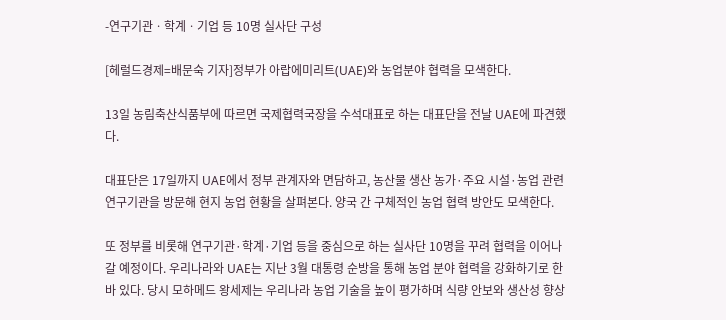-연구기관ㆍ학계ㆍ기업 등 10명 실사단 구성

[헤럴드경제=배문숙 기자]정부가 아랍에미리트(UAE)와 농업분야 협력을 모색한다.

13일 농림축산식품부에 따르면 국제협력국장을 수석대표로 하는 대표단을 전날 UAE에 파견했다.

대표단은 17일까지 UAE에서 정부 관계자와 면담하고, 농산물 생산 농가·주요 시설·농업 관련 연구기관을 방문해 현지 농업 현황을 살펴본다. 양국 간 구체적인 농업 협력 방안도 모색한다.

또 정부를 비롯해 연구기관·학계·기업 등을 중심으로 하는 실사단 10명을 꾸려 협력을 이어나갈 예정이다. 우리나라와 UAE는 지난 3월 대통령 순방을 통해 농업 분야 협력을 강화하기로 한 바 있다. 당시 모하메드 왕세제는 우리나라 농업 기술을 높이 평가하며 식량 안보와 생산성 향상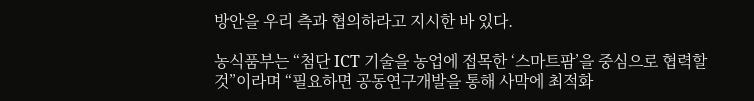방안을 우리 측과 협의하라고 지시한 바 있다.

농식품부는 “첨단 ICT 기술을 농업에 접목한 ‘스마트팜’을 중심으로 협력할 것”이라며 “필요하면 공동연구개발을 통해 사막에 최적화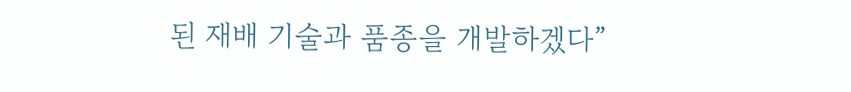된 재배 기술과 품종을 개발하겠다”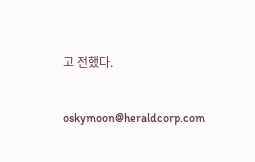고 전했다.


oskymoon@heraldcorp.com